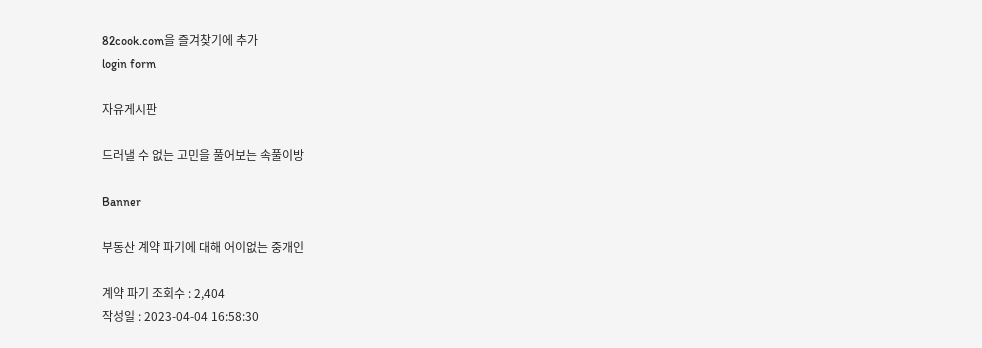82cook.com을 즐겨찾기에 추가
login form

자유게시판

드러낼 수 없는 고민을 풀어보는 속풀이방

Banner

부동산 계약 파기에 대해 어이없는 중개인

계약 파기 조회수 : 2,404
작성일 : 2023-04-04 16:58:30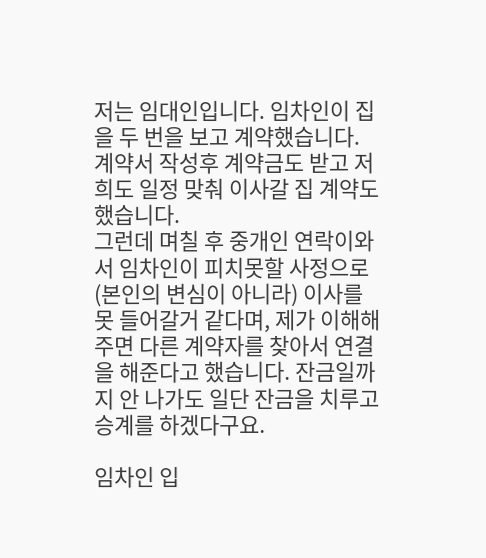저는 임대인입니다. 임차인이 집을 두 번을 보고 계약했습니다.
계약서 작성후 계약금도 받고 저희도 일정 맞춰 이사갈 집 계약도 했습니다.
그런데 며칠 후 중개인 연락이와서 임차인이 피치못할 사정으로 (본인의 변심이 아니라) 이사를 못 들어갈거 같다며, 제가 이해해주면 다른 계약자를 찾아서 연결을 해준다고 했습니다. 잔금일까지 안 나가도 일단 잔금을 치루고 승계를 하겠다구요.

임차인 입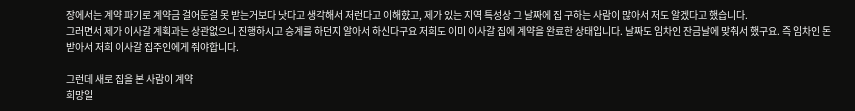장에서는 계약 파기로 계약금 걸어둔걸 못 받는거보다 낫다고 생각해서 저런다고 이해햤고, 제가 있는 지역 특성상 그 날짜에 집 구하는 사람이 많아서 저도 알겠다고 했습니다.
그러면서 제가 이사갈 계획과는 상관없으니 진행하시고 승계를 하던지 알아서 하신다구요 저희도 이미 이사갈 집에 계약을 완료한 상태입니다. 날짜도 임차인 잔금날에 맞춰서 했구요. 즉 임차인 돈 받아서 저희 이사갈 집주인에게 줘야합니다.

그런데 새로 집을 본 사람이 계약
희망일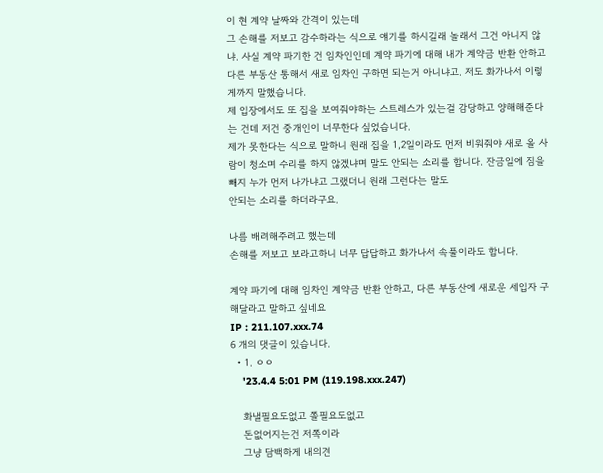이 현 계약 날짜와 간격이 있는데
그 손해를 저보고 감수하라는 식으로 얘기를 하시길래 놀래서 그건 아니지 않냐. 사실 계약 파기한 건 임차인인데 계약 파기에 대해 내가 계약금 반환 안하고 다른 부동산 통해서 새로 임차인 구하면 되는거 아니냐고. 저도 화가나서 이렇게까지 말했습니다.
제 입장에서도 또 집을 보여줘야하는 스트레스가 있는걸 감당하고 양해해준다는 건데 저건 중개인이 너무한다 싶었습니다.
제가 못한다는 식으로 말하니 원래 집을 1,2일이라도 먼저 비워줘야 새로 올 사람이 청소며 수리를 하지 않겠냐며 말도 안되는 소리를 합니다. 잔금일에 짐을 빼지 누가 먼저 나가냐고 그랬더니 원래 그런다는 말도
안되는 소리를 하더라구요.

나름 배려해주려고 했는데
손해를 저보고 보라고하니 너무 답답하고 화가나서 속풀이라도 합니다.

계약 파기에 대해 임차인 계약금 반환 안하고, 다른 부동산에 새로운 세입자 구해달라고 말하고 싶네요
IP : 211.107.xxx.74
6 개의 댓글이 있습니다.
  • 1. ㅇㅇ
    '23.4.4 5:01 PM (119.198.xxx.247)

    화낼필요도없고 쫄필요도없고
    돈없어지는건 저쪽이라
    그냥 담백하게 내의견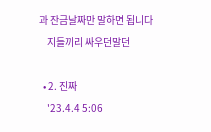과 잔금날짜만 말하면 됩니다
    지들끼리 싸우던말던

  • 2. 진짜
    '23.4.4 5:06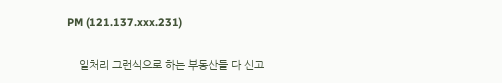PM (121.137.xxx.231)

    일처리 그런식으로 하는 부동산들 다 신고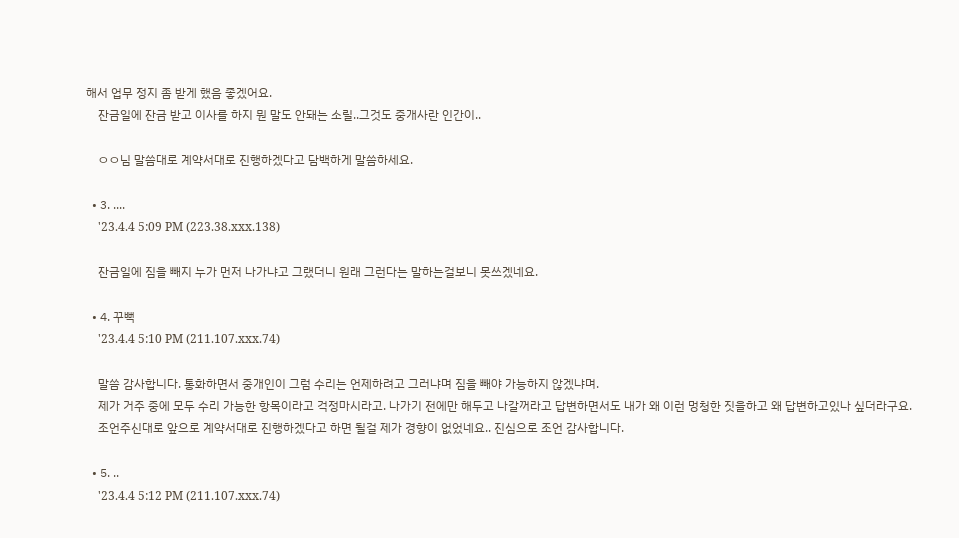해서 업무 정지 좀 받게 했음 좋겠어요.
    잔금일에 잔금 받고 이사를 하지 뭔 말도 안돼는 소릴..그것도 중개사란 인간이..

    ㅇㅇ님 말씀대로 계약서대로 진행하겠다고 담백하게 말씀하세요.

  • 3. ....
    '23.4.4 5:09 PM (223.38.xxx.138)

    잔금일에 짐을 빼지 누가 먼저 나가냐고 그랬더니 원래 그런다는 말하는걸보니 못쓰겠네요.

  • 4. 꾸뻑
    '23.4.4 5:10 PM (211.107.xxx.74)

    말씀 감사합니다. 통화하면서 중개인이 그럼 수리는 언제하려고 그러냐며 짐을 빼야 가능하지 않겠냐며.
    제가 거주 중에 모두 수리 가능한 항목이라고 걱정마시라고. 나가기 전에만 해두고 나갈꺼라고 답변하면서도 내가 왜 이런 멍청한 짓을하고 왜 답변하고있나 싶더라구요.
    조언주신대로 앞으로 계약서대로 진행하겠다고 하면 될걸 제가 경향이 없었네요.. 진심으로 조언 감사합니다.

  • 5. ..
    '23.4.4 5:12 PM (211.107.xxx.74)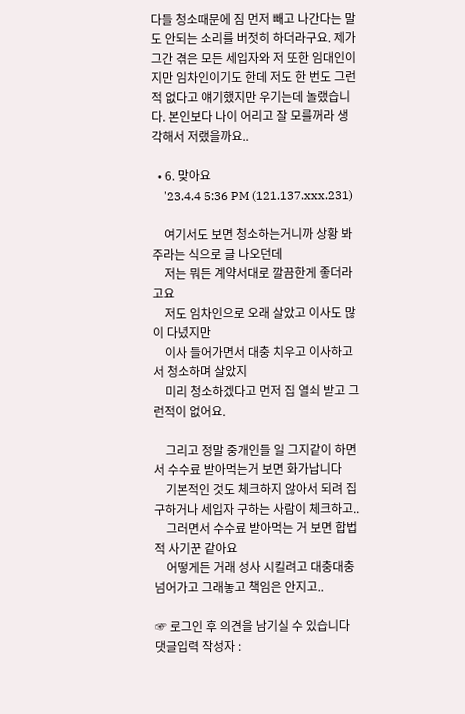다들 청소때문에 짐 먼저 빼고 나간다는 말도 안되는 소리를 버젓히 하더라구요. 제가 그간 겪은 모든 세입자와 저 또한 임대인이지만 임차인이기도 한데 저도 한 번도 그런 적 없다고 얘기했지만 우기는데 놀랬습니다. 본인보다 나이 어리고 잘 모를꺼라 생각해서 저랬을까요..

  • 6. 맞아요
    '23.4.4 5:36 PM (121.137.xxx.231)

    여기서도 보면 청소하는거니까 상황 봐주라는 식으로 글 나오던데
    저는 뭐든 계약서대로 깔끔한게 좋더라고요
    저도 임차인으로 오래 살았고 이사도 많이 다녔지만
    이사 들어가면서 대충 치우고 이사하고서 청소하며 살았지
    미리 청소하겠다고 먼저 집 열쇠 받고 그런적이 없어요.

    그리고 정말 중개인들 일 그지같이 하면서 수수료 받아먹는거 보면 화가납니다
    기본적인 것도 체크하지 않아서 되려 집 구하거나 세입자 구하는 사람이 체크하고..
    그러면서 수수료 받아먹는 거 보면 합법적 사기꾼 같아요
    어떻게든 거래 성사 시킬려고 대충대충 넘어가고 그래놓고 책임은 안지고..

☞ 로그인 후 의견을 남기실 수 있습니다
댓글입력 작성자 :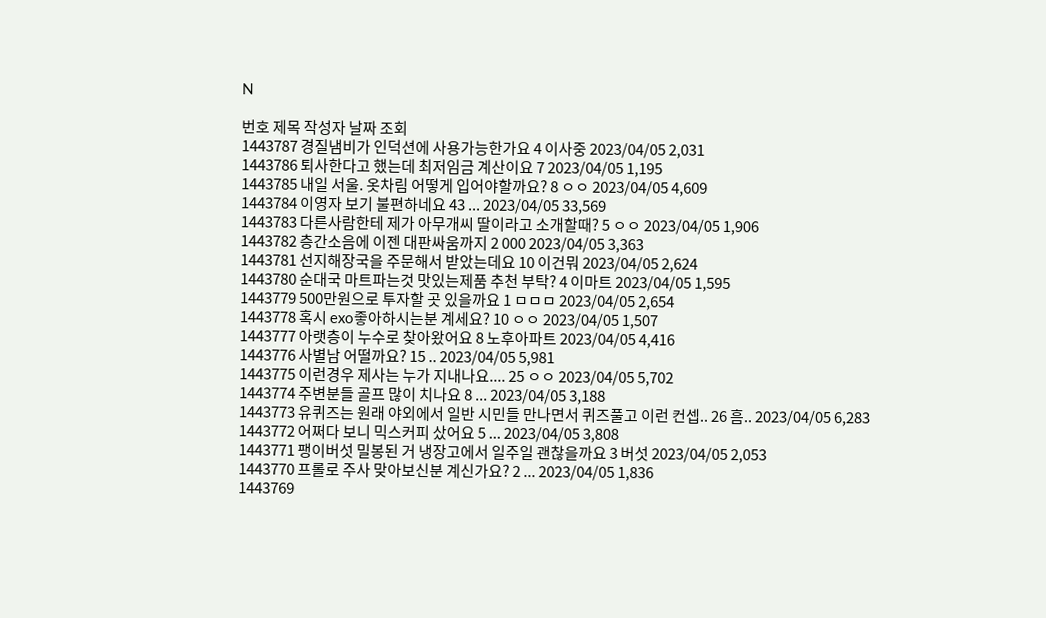N

번호 제목 작성자 날짜 조회
1443787 경질냄비가 인덕션에 사용가능한가요 4 이사중 2023/04/05 2,031
1443786 퇴사한다고 했는데 최저임금 계산이요 7 2023/04/05 1,195
1443785 내일 서울. 옷차림 어떻게 입어야할까요? 8 ㅇㅇ 2023/04/05 4,609
1443784 이영자 보기 불편하네요 43 ... 2023/04/05 33,569
1443783 다른사람한테 제가 아무개씨 딸이라고 소개할때? 5 ㅇㅇ 2023/04/05 1,906
1443782 층간소음에 이젠 대판싸움까지 2 000 2023/04/05 3,363
1443781 선지해장국을 주문해서 받았는데요 10 이건뭐 2023/04/05 2,624
1443780 순대국 마트파는것 맛있는제품 추천 부탁? 4 이마트 2023/04/05 1,595
1443779 500만원으로 투자할 곳 있을까요 1 ㅁㅁㅁ 2023/04/05 2,654
1443778 혹시 exo좋아하시는분 계세요? 10 ㅇㅇ 2023/04/05 1,507
1443777 아랫층이 누수로 찾아왔어요 8 노후아파트 2023/04/05 4,416
1443776 사별남 어떨까요? 15 .. 2023/04/05 5,981
1443775 이런경우 제사는 누가 지내나요.... 25 ㅇㅇ 2023/04/05 5,702
1443774 주변분들 골프 많이 치나요 8 ... 2023/04/05 3,188
1443773 유퀴즈는 원래 야외에서 일반 시민들 만나면서 퀴즈풀고 이런 컨셉.. 26 흠.. 2023/04/05 6,283
1443772 어쩌다 보니 믹스커피 샀어요 5 ... 2023/04/05 3,808
1443771 팽이버섯 밀봉된 거 냉장고에서 일주일 괜찮을까요 3 버섯 2023/04/05 2,053
1443770 프롤로 주사 맞아보신분 계신가요? 2 ... 2023/04/05 1,836
1443769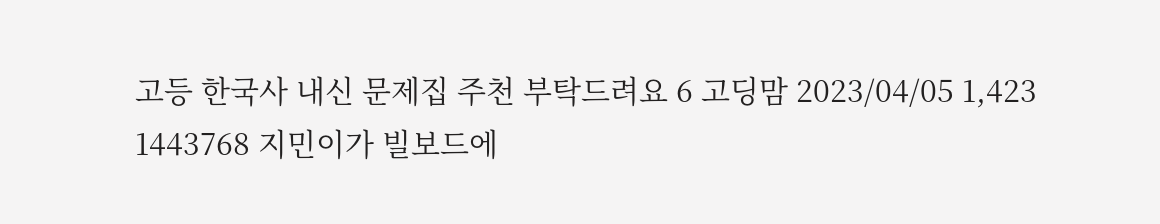고등 한국사 내신 문제집 주천 부탁드려요 6 고딩맘 2023/04/05 1,423
1443768 지민이가 빌보드에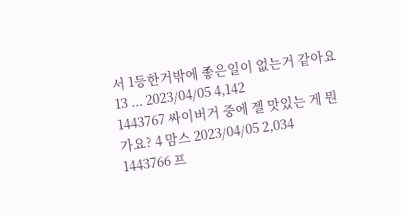서 1등한거밖에 좋은일이 없는거 같아요 13 ... 2023/04/05 4,142
1443767 싸이버거 중에 젤 맛있는 게 뭔가요? 4 맘스 2023/04/05 2,034
1443766 프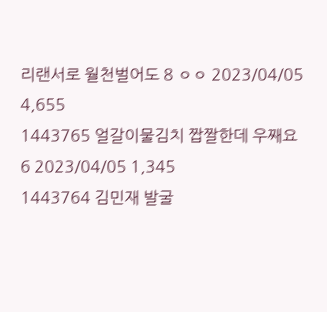리랜서로 월천벌어도 8 ㅇㅇ 2023/04/05 4,655
1443765 얼갈이물김치 짭짤한데 우째요 6 2023/04/05 1,345
1443764 김민재 발굴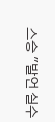스승 "발언 실수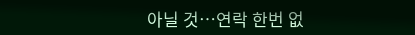아닐 것…연락 한번 없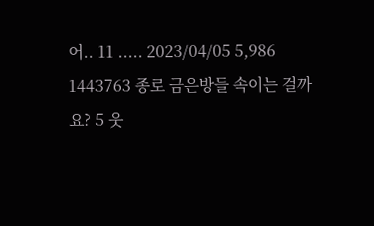어.. 11 ..... 2023/04/05 5,986
1443763 종로 금은방들 속이는 걸까요? 5 웃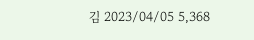김 2023/04/05 5,368